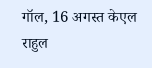गॉल, 16 अगस्त केएल राहुल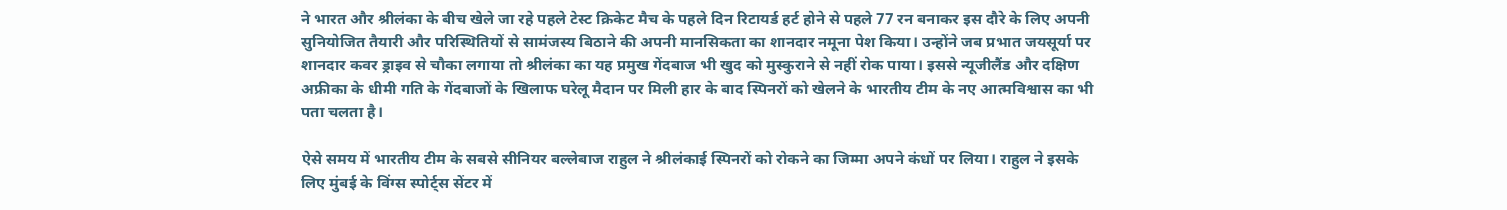ने भारत और श्रीलंका के बीच खेले जा रहे पहले टेस्ट क्रिकेट मैच के पहले दिन रिटायर्ड हर्ट होने से पहले 77 रन बनाकर इस दौरे के लिए अपनी सुनियोजित तैयारी और परिस्थितियों से सामंजस्य बिठाने की अपनी मानसिकता का शानदार नमूना पेश किया। उन्होंने जब प्रभात जयसूर्या पर शानदार कवर ड्राइव से चौका लगाया तो श्रीलंका का यह प्रमुख गेंदबाज भी खुद को मुस्कुराने से नहीं रोक पाया। इससे न्यूजीलैंड और दक्षिण अफ्रीका के धीमी गति के गेंदबाजों के खिलाफ घरेलू मैदान पर मिली हार के बाद स्पिनरों को खेलने के भारतीय टीम के नए आत्मविश्वास का भी पता चलता है।

ऐसे समय में भारतीय टीम के सबसे सीनियर बल्लेबाज राहुल ने श्रीलंकाई स्पिनरों को रोकने का जिम्मा अपने कंधों पर लिया। राहुल ने इसके लिए मुंबई के विंग्स स्पोर्ट्स सेंटर में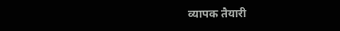व्यापक तैयारी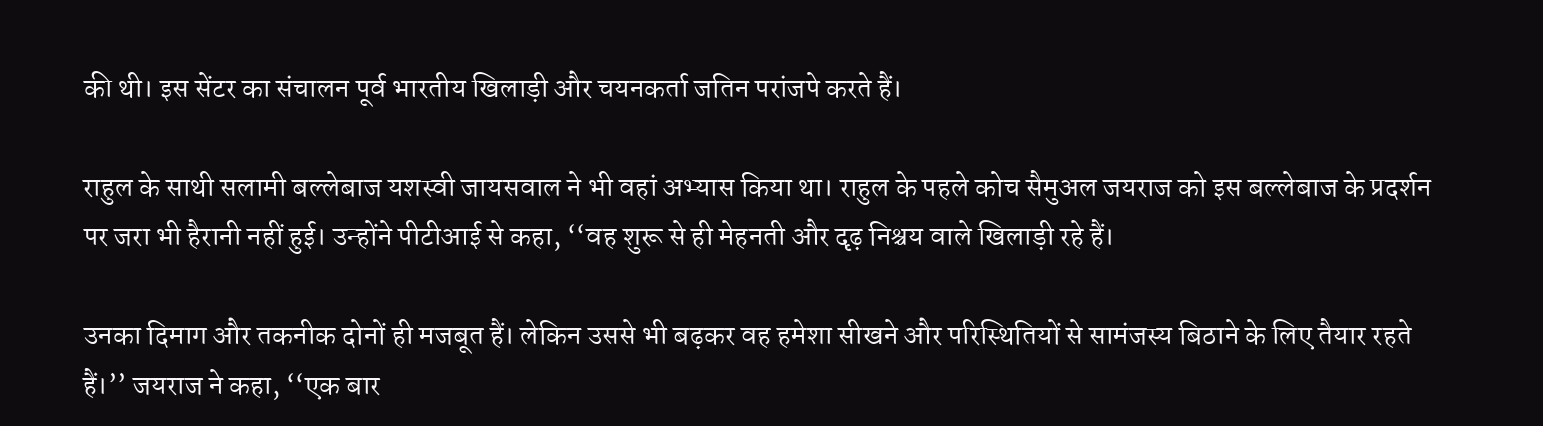की थी। इस सेंटर का संचालन पूर्व भारतीय खिलाड़ी और चयनकर्ता जतिन परांजपे करते हैं।

राहुल के साथी सलामी बल्लेबाज यशस्वी जायसवाल ने भी वहां अभ्यास किया था। राहुल के पहले कोच सैमुअल जयराज को इस बल्लेबाज के प्रदर्शन पर जरा भी हैरानी नहीं हुई। उन्होंने पीटीआई से कहा, ‘‘वह शुरू से ही मेहनती और दृढ़ निश्चय वाले खिलाड़ी रहे हैं।

उनका दिमाग और तकनीक दोनों ही मजबूत हैं। लेकिन उससे भी बढ़कर वह हमेशा सीखने और परिस्थितियों से सामंजस्य बिठाने के लिए तैयार रहते हैं।’’ जयराज ने कहा, ‘‘एक बार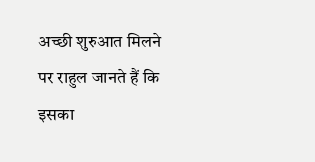अच्छी शुरुआत मिलने पर राहुल जानते हैं कि इसका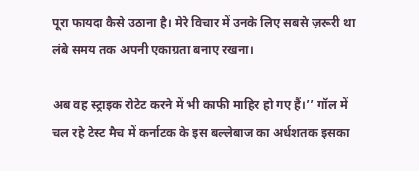पूरा फायदा कैसे उठाना है। मेरे विचार में उनके लिए सबसे ज़रूरी था लंबे समय तक अपनी एकाग्रता बनाए रखना।

अब वह स्ट्राइक रोटेट करने में भी काफी माहिर हो गए हैं।’’ गॉल में चल रहे टेस्ट मैच में कर्नाटक के इस बल्लेबाज का अर्धशतक इसका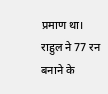प्रमाण था। राहुल ने 77 रन बनाने के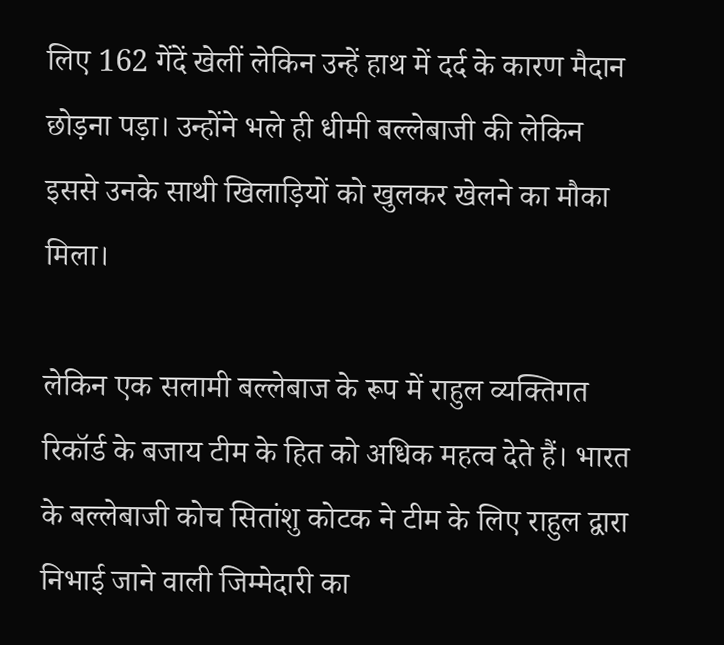लिए 162 गेंदें खेलीं लेकिन उन्हें हाथ में दर्द के कारण मैदान छोड़ना पड़ा। उन्होंने भले ही धीमी बल्लेबाजी की लेकिन इससे उनके साथी खिलाड़ियों को खुलकर खेलने का मौका मिला।

लेकिन एक सलामी बल्लेबाज के रूप में राहुल व्यक्तिगत रिकॉर्ड के बजाय टीम के हित को अधिक महत्व देते हैं। भारत के बल्लेबाजी कोच सितांशु कोटक ने टीम के लिए राहुल द्वारा निभाई जाने वाली जिम्मेदारी का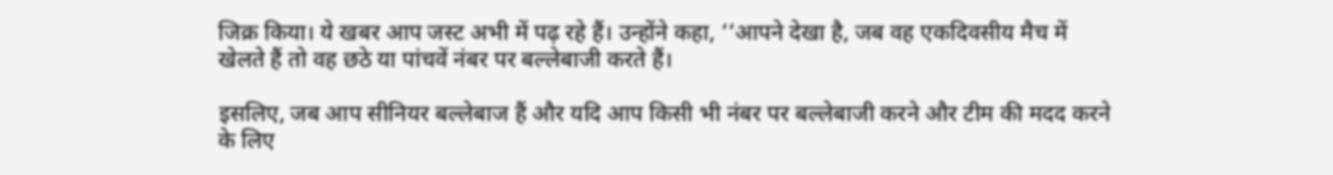जिक्र किया। ये खबर आप जस्ट अभी में पढ़ रहे हैं। उन्होंने कहा, ‘‘आपने देखा है, जब वह एकदिवसीय मैच में खेलते हैं तो वह छठे या पांचवें नंबर पर बल्लेबाजी करते हैं।

इसलिए, जब आप सीनियर बल्लेबाज हैं और यदि आप किसी भी नंबर पर बल्लेबाजी करने और टीम की मदद करने के लिए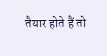तैयार होते हैं तो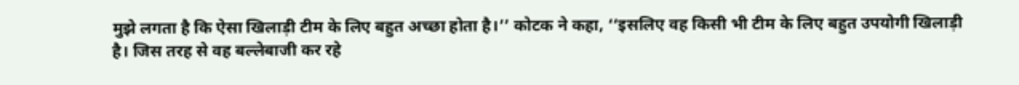मुझे लगता है कि ऐसा खिलाड़ी टीम के लिए बहुत अच्छा होता है।’’ कोटक ने कहा, ‘‘इसलिए वह किसी भी टीम के लिए बहुत उपयोगी खिलाड़ी है। जिस तरह से वह बल्लेबाजी कर रहे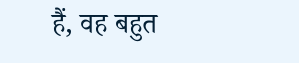हैं, वह बहुत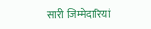सारी जिम्मेदारियां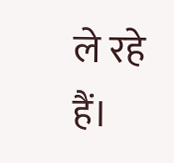ले रहे हैं।